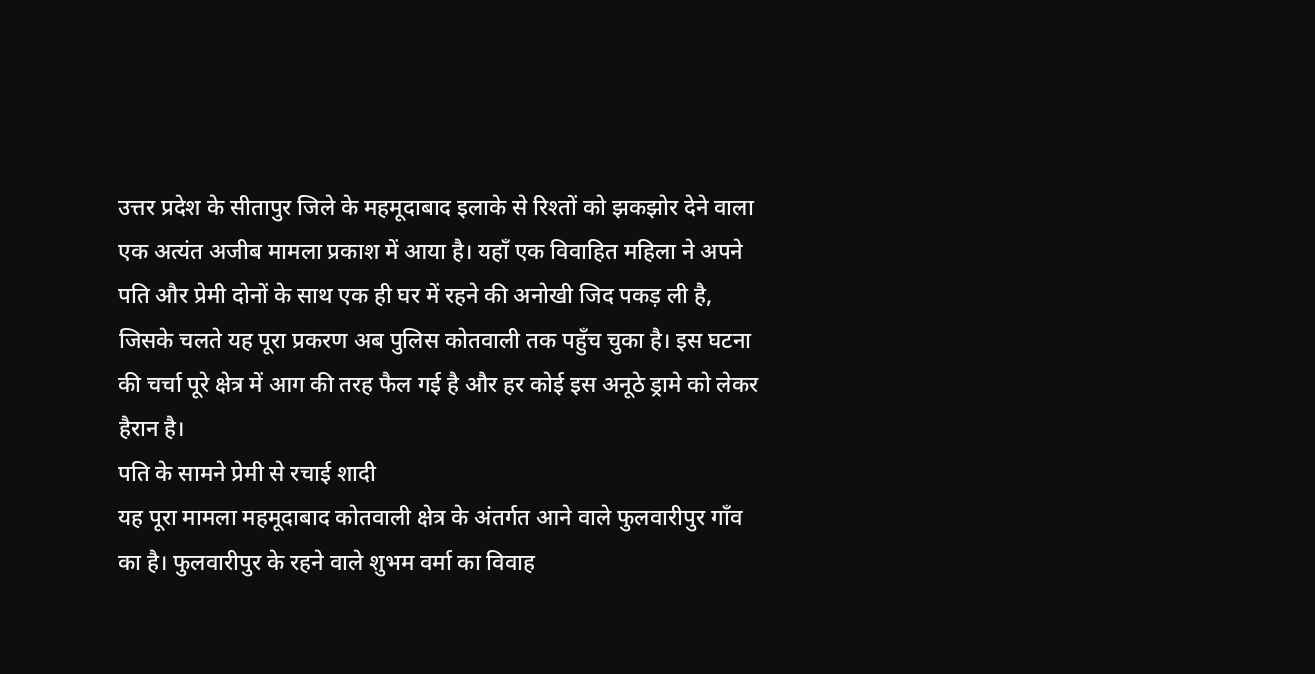उत्तर प्रदेश के सीतापुर जिले के महमूदाबाद इलाके से रिश्तों को झकझोर देने वाला एक अत्यंत अजीब मामला प्रकाश में आया है। यहाँ एक विवाहित महिला ने अपने पति और प्रेमी दोनों के साथ एक ही घर में रहने की अनोखी जिद पकड़ ली है, जिसके चलते यह पूरा प्रकरण अब पुलिस कोतवाली तक पहुँच चुका है। इस घटना की चर्चा पूरे क्षेत्र में आग की तरह फैल गई है और हर कोई इस अनूठे ड्रामे को लेकर हैरान है।
पति के सामने प्रेमी से रचाई शादी
यह पूरा मामला महमूदाबाद कोतवाली क्षेत्र के अंतर्गत आने वाले फुलवारीपुर गाँव का है। फुलवारीपुर के रहने वाले शुभम वर्मा का विवाह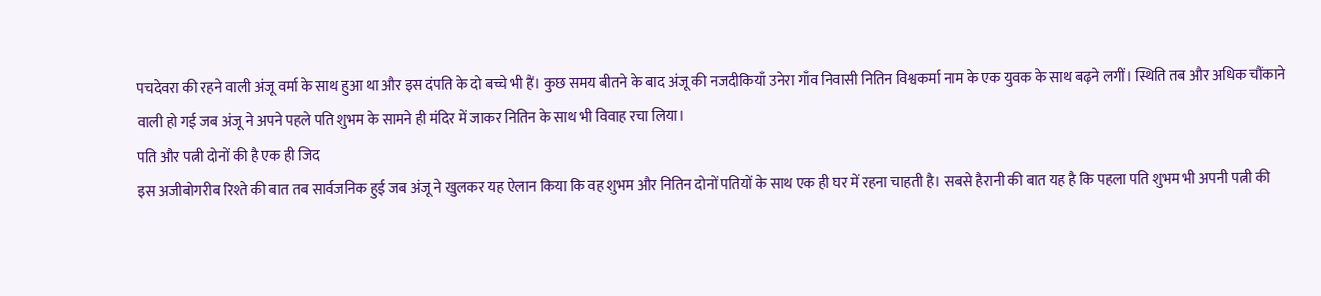पचदेवरा की रहने वाली अंजू वर्मा के साथ हुआ था और इस दंपति के दो बच्चे भी हैं। कुछ समय बीतने के बाद अंजू की नजदीकियाँ उनेरा गाँव निवासी नितिन विश्वकर्मा नाम के एक युवक के साथ बढ़ने लगीं। स्थिति तब और अधिक चौंकाने वाली हो गई जब अंजू ने अपने पहले पति शुभम के सामने ही मंदिर में जाकर नितिन के साथ भी विवाह रचा लिया।
पति और पत्नी दोनों की है एक ही जिद
इस अजीबोगरीब रिश्ते की बात तब सार्वजनिक हुई जब अंजू ने खुलकर यह ऐलान किया कि वह शुभम और नितिन दोनों पतियों के साथ एक ही घर में रहना चाहती है। सबसे हैरानी की बात यह है कि पहला पति शुभम भी अपनी पत्नी की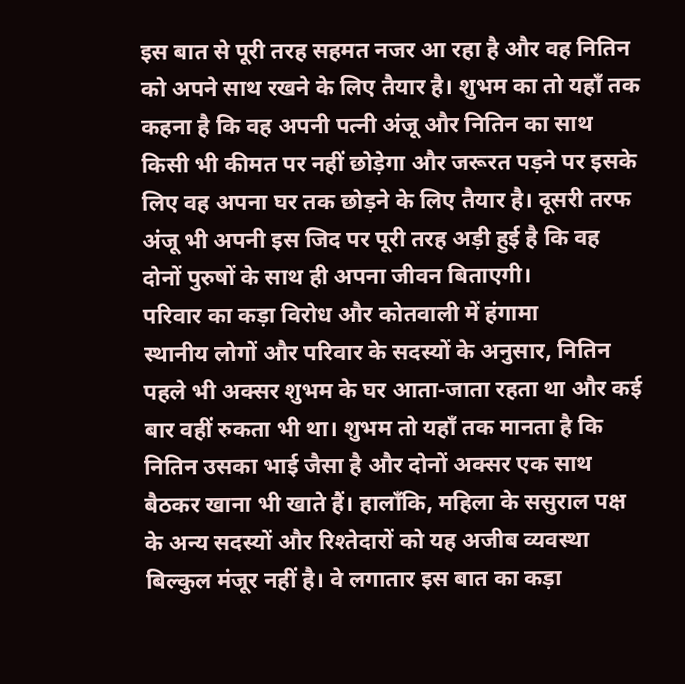इस बात से पूरी तरह सहमत नजर आ रहा है और वह नितिन को अपने साथ रखने के लिए तैयार है। शुभम का तो यहाँ तक कहना है कि वह अपनी पत्नी अंजू और नितिन का साथ किसी भी कीमत पर नहीं छोड़ेगा और जरूरत पड़ने पर इसके लिए वह अपना घर तक छोड़ने के लिए तैयार है। दूसरी तरफ अंजू भी अपनी इस जिद पर पूरी तरह अड़ी हुई है कि वह दोनों पुरुषों के साथ ही अपना जीवन बिताएगी।
परिवार का कड़ा विरोध और कोतवाली में हंगामा
स्थानीय लोगों और परिवार के सदस्यों के अनुसार, नितिन पहले भी अक्सर शुभम के घर आता-जाता रहता था और कई बार वहीं रुकता भी था। शुभम तो यहाँ तक मानता है कि नितिन उसका भाई जैसा है और दोनों अक्सर एक साथ बैठकर खाना भी खाते हैं। हालाँकि, महिला के ससुराल पक्ष के अन्य सदस्यों और रिश्तेदारों को यह अजीब व्यवस्था बिल्कुल मंजूर नहीं है। वे लगातार इस बात का कड़ा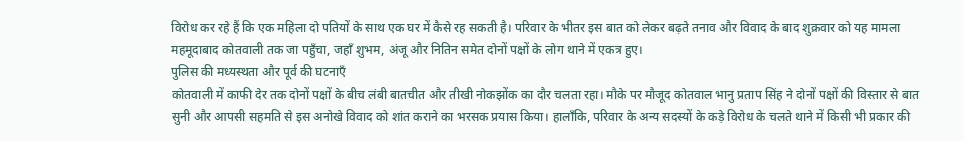विरोध कर रहे हैं कि एक महिला दो पतियों के साथ एक घर में कैसे रह सकती है। परिवार के भीतर इस बात को लेकर बढ़ते तनाव और विवाद के बाद शुक्रवार को यह मामला महमूदाबाद कोतवाली तक जा पहुँचा, जहाँ शुभम, अंजू और नितिन समेत दोनों पक्षों के लोग थाने में एकत्र हुए।
पुलिस की मध्यस्थता और पूर्व की घटनाएँ
कोतवाली में काफी देर तक दोनों पक्षों के बीच लंबी बातचीत और तीखी नोकझोंक का दौर चलता रहा। मौके पर मौजूद कोतवाल भानु प्रताप सिंह ने दोनों पक्षों की विस्तार से बात सुनी और आपसी सहमति से इस अनोखे विवाद को शांत कराने का भरसक प्रयास किया। हालाँकि, परिवार के अन्य सदस्यों के कड़े विरोध के चलते थाने में किसी भी प्रकार की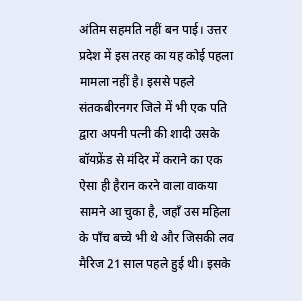अंतिम सहमति नहीं बन पाई। उत्तर प्रदेश में इस तरह का यह कोई पहला मामला नहीं है। इससे पहले संतकबीरनगर जिले में भी एक पति द्वारा अपनी पत्नी की शादी उसके बॉयफ्रेंड से मंदिर में कराने का एक ऐसा ही हैरान करने वाला वाकया सामने आ चुका है, जहाँ उस महिला के पाँच बच्चे भी थे और जिसकी लव मैरिज 21 साल पहले हुई थी। इसके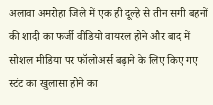अलावा अमरोहा जिले में एक ही दूल्हे से तीन सगी बहनों की शादी का फर्जी वीडियो वायरल होने और बाद में सोशल मीडिया पर फॉलोअर्स बढ़ाने के लिए किए गए स्टंट का खुलासा होने का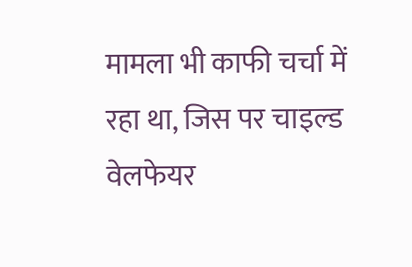मामला भी काफी चर्चा में रहा था, जिस पर चाइल्ड वेलफेयर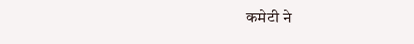कमेटी ने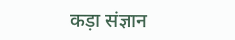कड़ा संज्ञान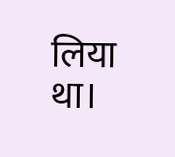लिया था।